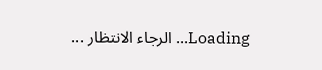Loading... الرجاء الانتظار ...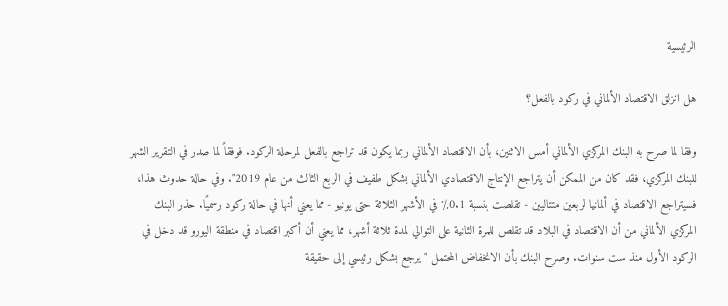الرئيسية

هل انزلق الاقتصاد الألماني في ركود بالفعل؟

وفقا لما صرح به البنك المركزي الألماني أمس الاثنين، بأن الاقتصاد الألماني ربما يكون قد تراجع بالفعل لمرحلة الركود. فوفقاً لما صدر في التقرير الشهر للبنك المركزي، فقد كان من الممكن أن يتراجع الإنتاج الاقتصادي الألماني بشكل طفيف في الربع الثالث من عام 2019". وفي حالة حدوث هذا، فسيتراجع الاقتصاد في ألمانيا لربعين متتاليين - تقلصت بنسبة 0.1٪ في الأشهر الثلاثة حتى يونيو - مما يعني أنها في حالة ركود رسميًا. حذر البنك المركزي الألماني من أن الاقتصاد في البلاد قد تقلص للمرة الثانية على التوالي لمدة ثلاثة أشهر، مما يعني أن أكبر اقتصاد في منطقة اليورو قد دخل في الركود الأول منذ ست سنوات. وصرح البنك بأن الانخفاض المحتمل "يرجع بشكل رئيسي إلى حقيقة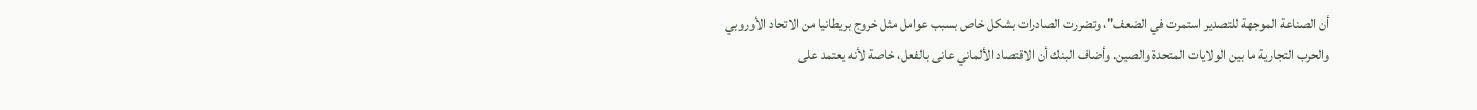أن الصناعة الموجهة للتصدير استمرت في الضعف"، وتضررت الصادرات بشكل خاص بسبب عوامل مثل خروج بريطانيا من الاتحاد الأوروبي والحرب التجارية ما بين الولايات المتحدة والصين. وأضاف البنك أن الاقتصاد الألماني عانى بالفعل، خاصة لأنه يعتمد على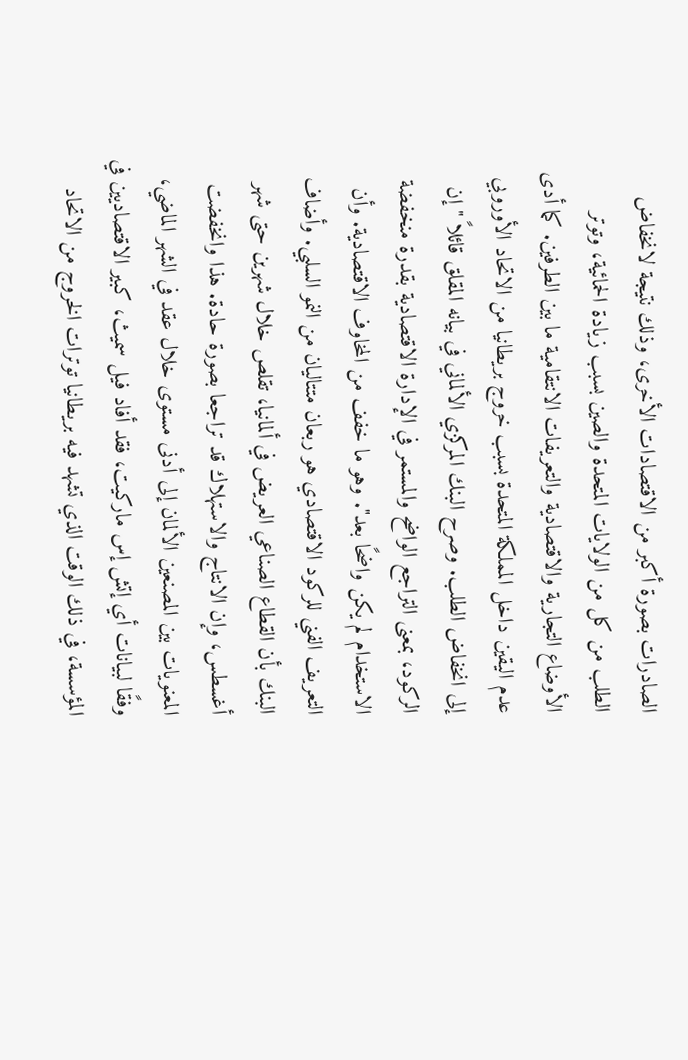الصادرات بصورة أكبر من الاقتصادات الأخرى، وذلك نتيجة لانخفاض الطلب من كل من الولايات المتحدة والصين بسبب زيادة الحمائية، وتوتر الأوضاع التجارية والاقتصادية والتعريفات الانتقامية ما بين الطرفين. كما أدى عدم اليقين داخل المملكة المتحدة بسبب خروج بريطانيا من الاتحاد الأوروبي إلى انخفاض الطلب. وصرح البنك المركزي الألماني في بيانه المقلق قائلاً "إن الركود، بمعنى التراجع الواضح والمستمر في الإدارة الاقتصادية بقدرة منخفضة الاستخدام لم يكن واضحًا بعد". وهو ما خفف من المخاوف الاقتصادية. وأن التعريف الفني للركود الاقتصادي هو ربعان متتاليان من النمو السلبي. وأضاف البنك بأن القطاع الصناعي العريض في ألمانيا، تقلص خلال شهرين حتى شهر أغسطس، وإن الانتاج والاستهلاك قد تراجعا بصورة حادة. هذا وانخفضت المعنويات بين المصنعين الألمان إلى أدنى مستوى خلال عقد في الشهر الماضي، وفقًا لبيانات أي إتش إس ماركيت، فقد أفاد فيل سميث، كبير الاقتصاديين في المؤسسة، في ذلك الوقت الذي تشهد فيه بريطانيا توترات الخروج من الاتحاد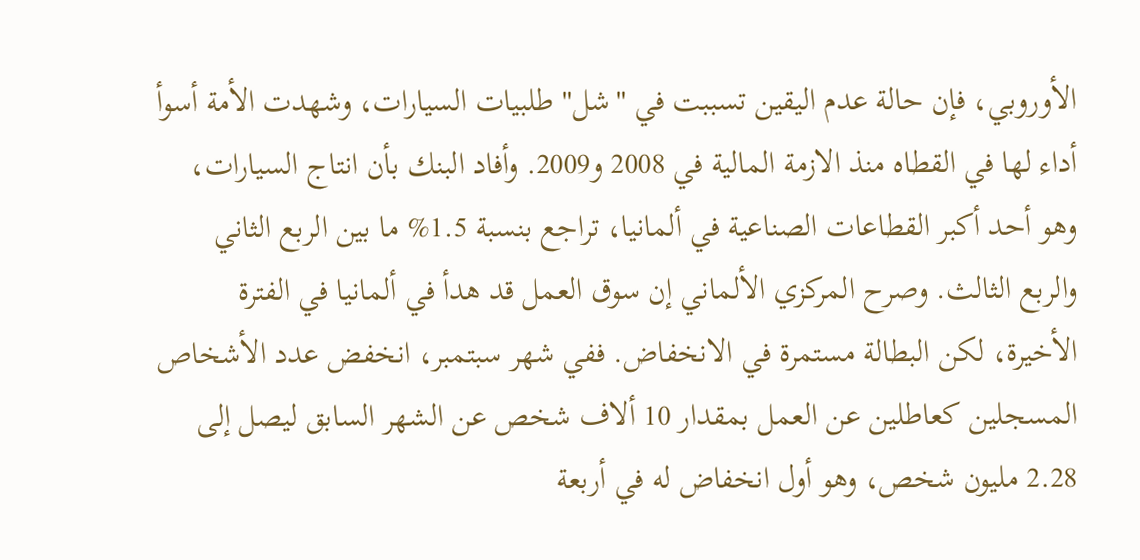الأوروبي، فإن حالة عدم اليقين تسببت في "شل" طلبيات السيارات، وشهدت الأمة أسوأ أداء لها في القطاه منذ الازمة المالية في 2008 و2009. وأفاد البنك بأن انتاج السيارات، وهو أحد أكبر القطاعات الصناعية في ألمانيا، تراجع بنسبة 1.5% ما بين الربع الثاني والربع الثالث. وصرح المركزي الألماني إن سوق العمل قد هدأ في ألمانيا في الفترة الأخيرة، لكن البطالة مستمرة في الانخفاض. ففي شهر سبتمبر، انخفض عدد الأشخاص المسجلين كعاطلين عن العمل بمقدار 10 ألاف شخص عن الشهر السابق ليصل إلى 2.28 مليون شخص، وهو أول انخفاض له في أربعة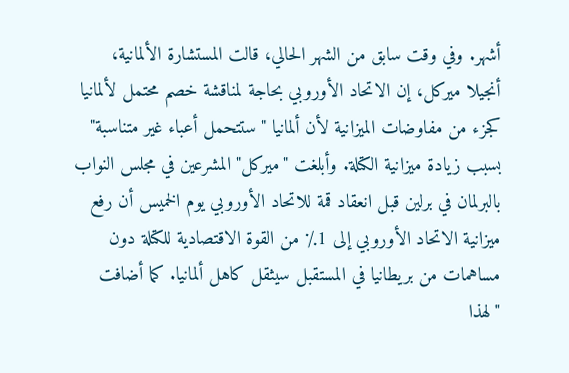أشهر. وفي وقت سابق من الشهر الحالي، قالت المستشارة الألمانية، أنجيلا ميركل، إن الاتحاد الأوروبي بحاجة لمناقشة خصم محتمل لألمانيا كجزء من مفاوضات الميزانية لأن ألمانيا "ستتحمل أعباء غير متناسبة" بسبب زيادة ميزانية الكتلة. وأبلغت "ميركل" المشرعين في مجلس النواب بالبرلمان في برلين قبل انعقاد قمة للاتحاد الأوروبي يوم الخميس أن رفع ميزانية الاتحاد الأوروبي إلى 1٪ من القوة الاقتصادية للكتلة دون مساهمات من بريطانيا في المستقبل سيثقل كاهل ألمانيا. كما أضافت "لهذا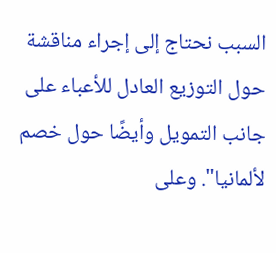السبب نحتاج إلى إجراء مناقشة حول التوزيع العادل للأعباء على جانب التمويل وأيضًا حول خصم لألمانيا". وعلى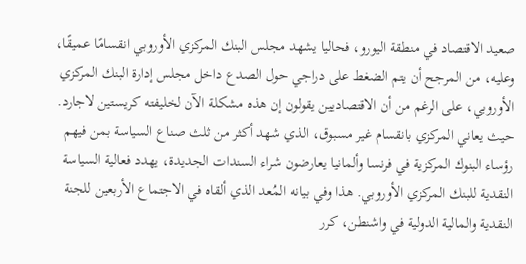صعيد الاقتصاد في منطقة اليورو، فحاليا يشهد مجلس البنك المركزي الأوروبي انقسامًا عميقًا، وعليه، من المرجح أن يتم الضغط على دراجي حول الصدع داخل مجلس إدارة البنك المركزي الأوروبي، على الرغم من أن الاقتصاديين يقولون إن هذه مشكلة الآن لخليفته كريستين لاجارد. حيث يعاني المركزي بانقسام غير مسبوق، الذي شهد أكثر من ثلث صناع السياسة بمن فيهم رؤساء البنوك المركزية في فرنسا وألمانيا يعارضون شراء السندات الجديدة، يهدد فعالية السياسة النقدية للبنك المركزي الأوروبي. هذا وفي بيانه المُعد الذي ألقاه في الاجتماع الأربعين للجنة النقدية والمالية الدولية في واشنطن، كرر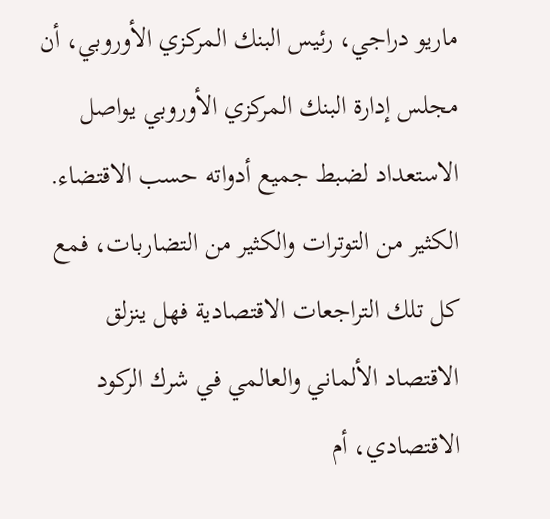ماريو دراجي، رئيس البنك المركزي الأوروبي، أن مجلس إدارة البنك المركزي الأوروبي يواصل الاستعداد لضبط جميع أدواته حسب الاقتضاء. الكثير من التوترات والكثير من التضاربات، فمع كل تلك التراجعات الاقتصادية فهل ينزلق الاقتصاد الألماني والعالمي في شرك الركود الاقتصادي، أم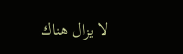لا يزال هناك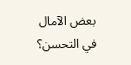بعض الآمال في التحسن؟